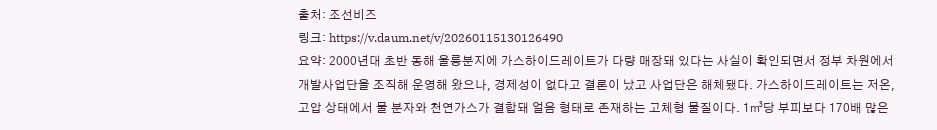출처: 조선비즈
링크: https://v.daum.net/v/20260115130126490
요약: 2000년대 초반 동해 울릉분지에 가스하이드레이트가 다량 매장돼 있다는 사실이 확인되면서 정부 차원에서 개발사업단을 조직해 운영해 왔으나, 경제성이 없다고 결론이 났고 사업단은 해체됐다. 가스하이드레이트는 저온, 고압 상태에서 물 분자와 천연가스가 결합돼 얼음 형태로 존재하는 고체형 물질이다. 1㎥당 부피보다 170배 많은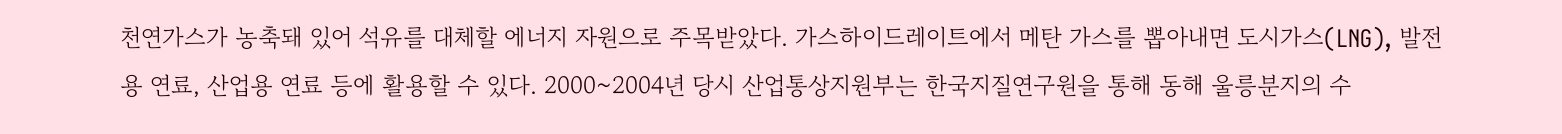천연가스가 농축돼 있어 석유를 대체할 에너지 자원으로 주목받았다. 가스하이드레이트에서 메탄 가스를 뽑아내면 도시가스(LNG), 발전용 연료, 산업용 연료 등에 활용할 수 있다. 2000~2004년 당시 산업통상지원부는 한국지질연구원을 통해 동해 울릉분지의 수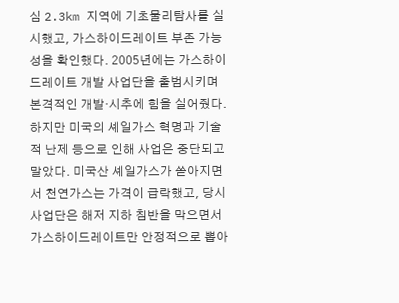심 2.3km 지역에 기초물리탐사를 실시했고, 가스하이드레이트 부존 가능성을 확인했다. 2005년에는 가스하이드레이트 개발 사업단을 출범시키며 본격적인 개발·시추에 힘을 실어줬다. 하지만 미국의 셰일가스 혁명과 기술적 난제 등으로 인해 사업은 중단되고 말았다. 미국산 셰일가스가 쏟아지면서 천연가스는 가격이 급락했고, 당시 사업단은 해저 지하 침반을 막으면서 가스하이드레이트만 안정적으로 뽑아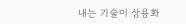내는 기술이 상용화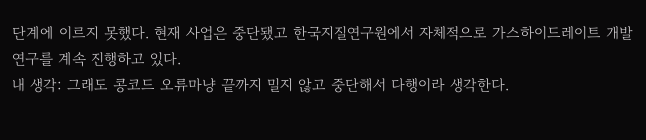단계에 이르지 못했다. 현재 사업은 중단됐고 한국지질연구원에서 자체적으로 가스하이드레이트 개발 연구를 계속 진행하고 있다.
내 생각: 그래도 콩코드 오류마냥 끝까지 밀지 않고 중단해서 다행이라 생각한다.